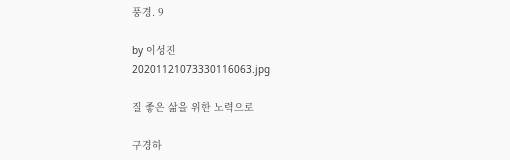풍경. 9

by 이성진
20201121073330116063.jpg

질 좋은 삶을 위한 노력으로

구경하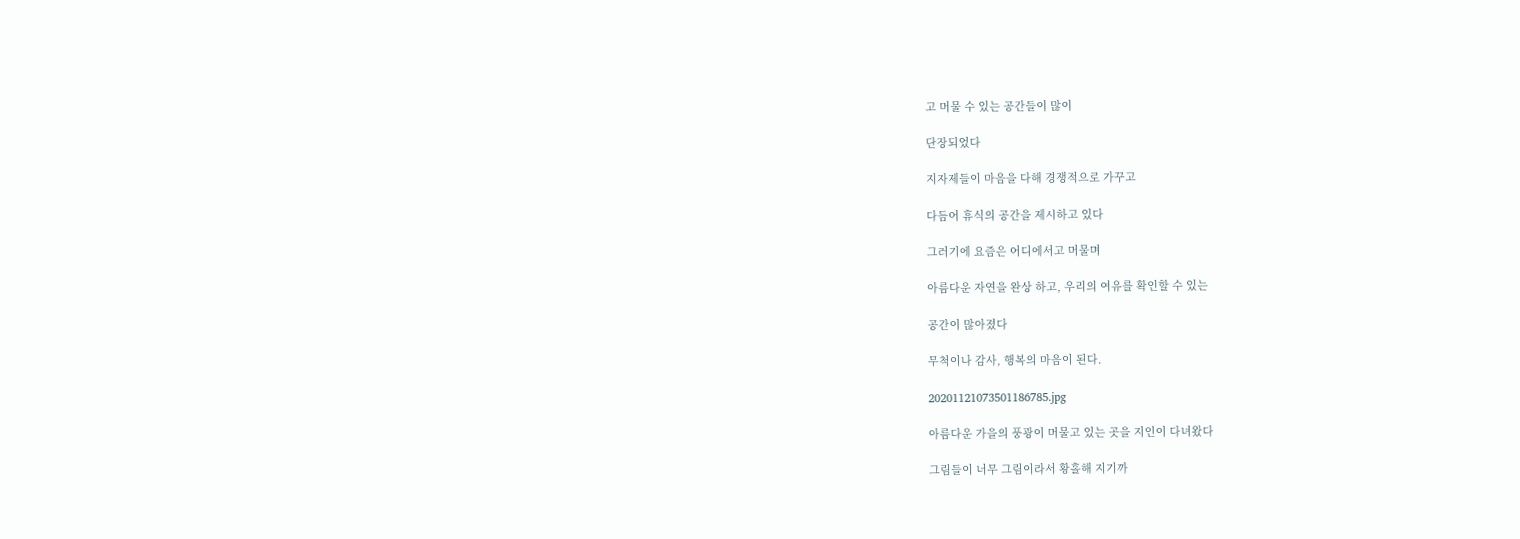고 머물 수 있는 공간들이 많이

단장되었다

지자제들이 마음을 다해 경쟁적으로 가꾸고

다듬어 휴식의 공간을 제시하고 있다

그러기에 요즘은 어디에서고 머물며

아름다운 자연을 완상 하고, 우리의 여유를 확인할 수 있는

공간이 많아졌다

무척이나 감사, 행복의 마음이 된다.

20201121073501186785.jpg

아름다운 가을의 풍광이 머물고 있는 곳을 지인이 다녀왔다

그림들이 너무 그림이라서 황홀해 지기까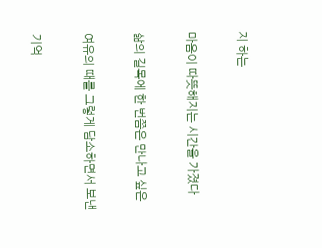지 하는

마음이 따뜻해지는 시간을 가졌다

삶의 길목에 한 번쯤은 만나고 싶은

여유의 때를 그렇게 담소하면서 보낸

기억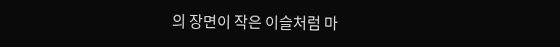의 장면이 작은 이슬처럼 마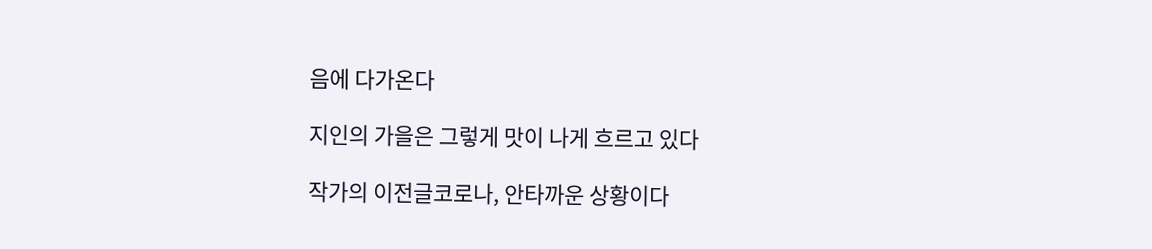음에 다가온다

지인의 가을은 그렇게 맛이 나게 흐르고 있다

작가의 이전글코로나, 안타까운 상황이다